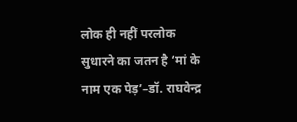लोक ही नहीं परलोक सुधारने का जतन है ‘मां के नाम एक पेड़’–डॉ. राघवेन्द्र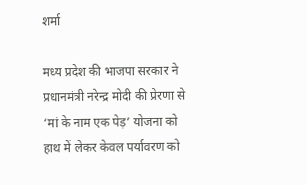शर्मा

मध्य प्रदेश की भाजपा सरकार ने प्रधानमंत्री नरेन्द्र मोदी की प्रेरणा से ‘मां के नाम एक पेड़’ योजना को हाथ में लेकर केवल पर्यावरण को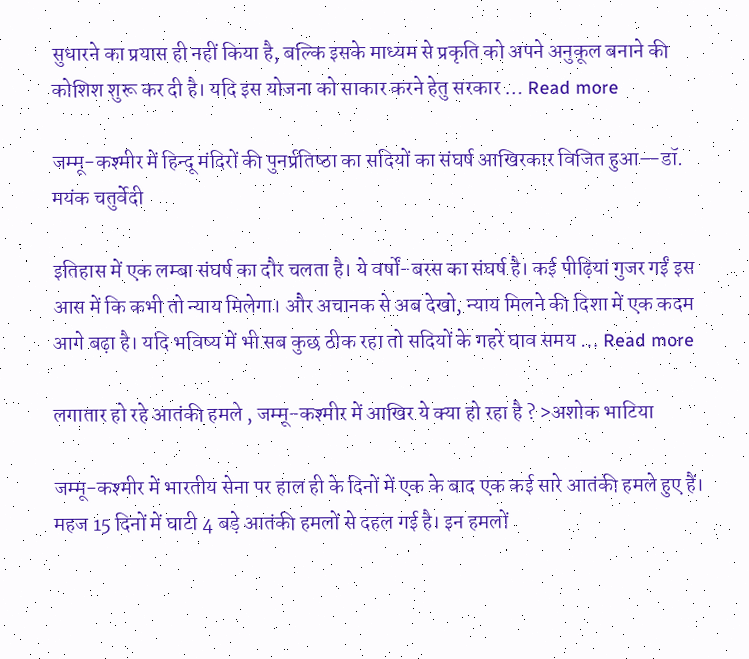सुधारने का प्रयास ही नहीं किया है, बल्कि इसके माध्यम से प्रकृति को अपने अनुकूल बनाने की कोशिश शुरू कर दी है। यदि इस योजना को साकार करने हेतु सरकार … Read more

जम्‍मू-कश्‍मीर में हिन्‍दू मंदिरों की पुनर्प्रतिष्‍ठा का सदियों का संघर्ष आखिरकार विजित हुआ—डॉ. मयंक चतुर्वेदी

इतिहास में एक लम्‍बा संघर्ष का दौर चलता है। ये वर्षों-बरस का संघर्ष है। कई पीढ़‍ियां गुजर गईं इस आस में कि कभी तो न्‍याय मिलेगा। और अचानक से अब देखो, न्‍याय मिलने की दिशा में एक कदम आगे बढ़ा है। यदि भविष्‍य में भी सब कुछ ठीक रहा तो सदियों के गहरे घाव समय … Read more

लगातार हो रहे आतंकी हमले , जम्‍मू-कश्मीर में आखिर ये क्या हो रहा है ? >अशोक भाटिया

जम्मू-कश्मीर में भारतीय सेना पर हाल ही के दिनों में एक के बाद एक कई सारे आतंकी हमले हुए हैं। महज 15 दिनों में घाटी 4 बड़े आतंकी हमलों से दहल गई है। इन हमलों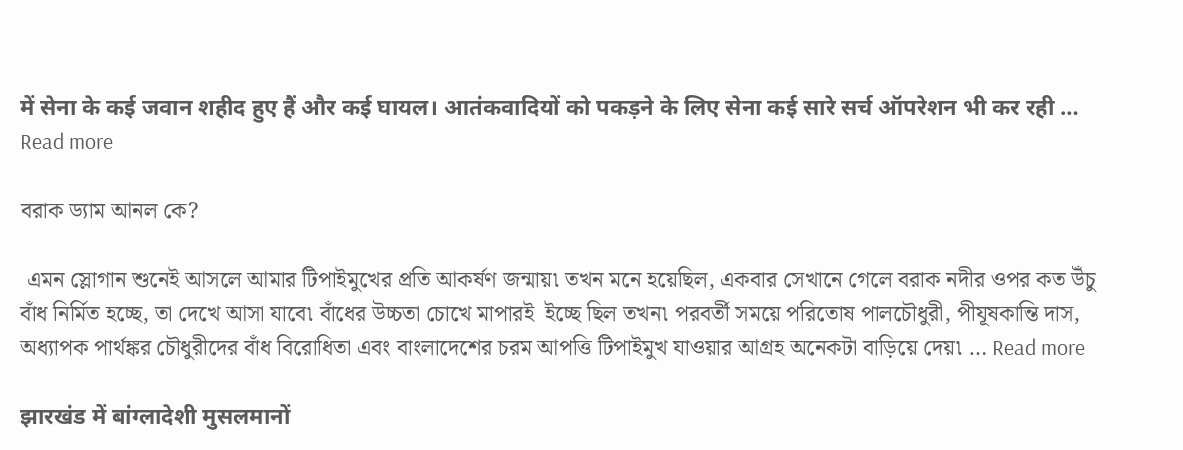में सेना के कई जवान शहीद हुए हैं और कई घायल। आतंकवादियों को पकड़ने के लिए सेना कई सारे सर्च ऑपरेशन भी कर रही … Read more

বরাক ড্যাম আনল কে?

 এমন স্লোগান শুনেই আসলে আমার টিপাইমুখের প্রতি আকর্ষণ জন্মায়৷ তখন মনে হয়েছিল, একবার সেখানে গেলে বরাক নদীর ওপর কত উঁচু বাঁধ নির্মিত হচ্ছে, তা দেখে আসা যাবে৷ বাঁধের উচ্চতা চোখে মাপারই  ইচ্ছে ছিল তখন৷ পরবর্তী সময়ে পরিতোষ পালচৌধুরী, পীযূষকান্তি দাস, অধ্যাপক পার্থঙ্কর চৌধুরীদের বাঁধ বিরোধিতা এবং বাংলাদেশের চরম আপত্তি টিপাইমুখ যাওয়ার আগ্রহ অনেকটা বাড়িয়ে দেয়৷ … Read more

झारखंड में बांग्लादेशी मुसलमानों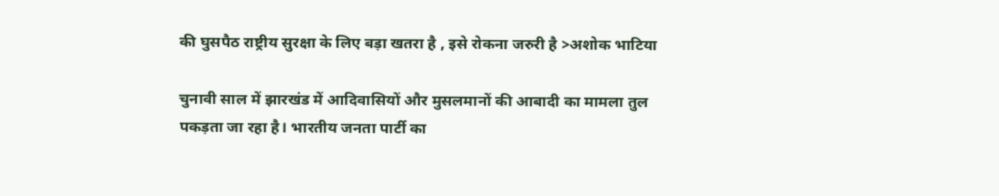की घुसपैठ राष्ट्रीय सुरक्षा के लिए बड़ा खतरा है , इसे रोकना जरुरी है >अशोक भाटिया

चुनावी साल में झारखंड में आदिवासियों और मुसलमानों की आबादी का मामला तुल पकड़ता जा रहा है। भारतीय जनता पार्टी का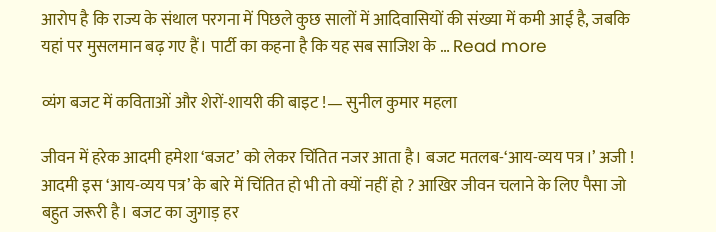आरोप है कि राज्य के संथाल परगना में पिछले कुछ सालों में आदिवासियों की संख्या में कमी आई है, जबकि यहां पर मुसलमान बढ़ गए हैं। पार्टी का कहना है कि यह सब साजिश के … Read more

व्यंग बजट में कविताओं और शेरों-शायरी की बाइट !— सुनील कुमार महला

जीवन में हरेक आदमी हमेशा ‘बजट’ को लेकर चिंतित नजर आता है। बजट मतलब-‘आय-व्यय पत्र।’ अजी ! आदमी इस ‘आय-व्यय पत्र’ के बारे में चिंतित हो भी तो क्यों नहीं हो ? आखिर जीवन चलाने के लिए पैसा जो बहुत जरूरी है। बजट का जुगाड़ हर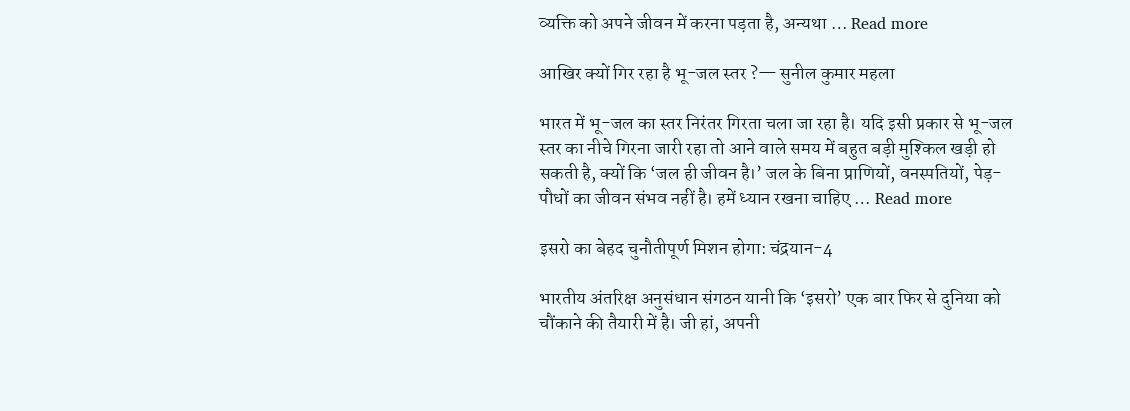व्यक्ति को अपने जीवन में करना पड़ता है, अन्यथा … Read more

आखिर क्यों गिर रहा है भू-जल स्तर ?— सुनील कुमार महला

भारत में भू-जल का स्तर निरंतर गिरता चला जा रहा है। यदि इसी प्रकार से भू-जल स्तर का नीचे गिरना जारी रहा तो आने वाले समय में बहुत बड़ी मुश्किल खड़ी हो सकती है, क्यों कि ‘जल ही जीवन है।’ जल के बिना प्राणियों, वनस्पतियों, पेड़-पौधों का जीवन संभव नहीं है। हमें ध्यान रखना चाहिए … Read more

इसरो का बेहद चुनौतीपूर्ण मिशन होगा: चंद्रयान-4

भारतीय अंतरिक्ष अनुसंधान संगठन यानी कि ‘इसरो’ एक बार फिर से दुनिया को चौंकाने की तैयारी में है। जी हां, अपनी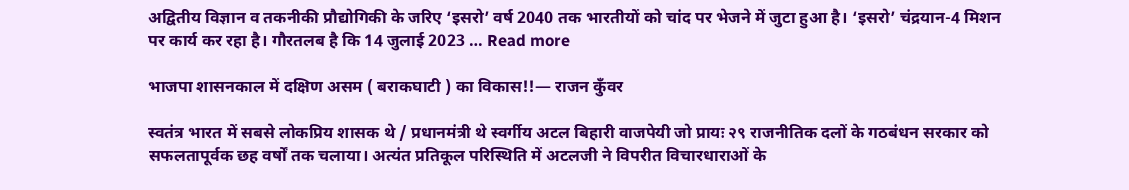अद्वितीय विज्ञान व तकनीकी प्रौद्योगिकी के जरिए ‘इसरो’ वर्ष 2040 तक भारतीयों को चांद पर भेजने में जुटा हुआ है। ‘इसरो’ चंद्रयान-4 मिशन पर कार्य कर रहा है। गौरतलब है कि 14 जुलाई 2023 … Read more

भाजपा शासनकाल में दक्षिण असम ( बराकघाटी ) का विकास!!— राजन कुँवर

स्वतंत्र भारत में सबसे लोकप्रिय शासक थे / प्रधानमंत्री थे स्वर्गीय अटल बिहारी वाजपेयी जो प्रायः २९ राजनीतिक दलों के गठबंधन सरकार को सफलतापूर्वक छह वर्षों तक चलाया। अत्यंत प्रतिकूल परिस्थिति में अटलजी ने विपरीत विचारधाराओं के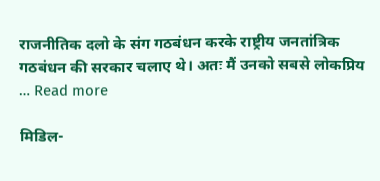राजनीतिक दलो के संग गठबंधन करके राष्ट्रीय जनतांत्रिक गठबंधन की सरकार चलाए थे। अतः मैं उनको सबसे लोकप्रिय … Read more

मिडिल-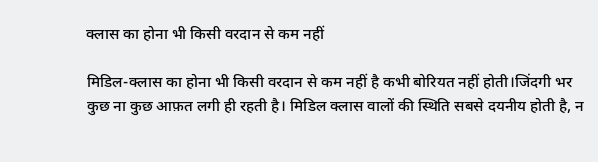क्लास का होना भी किसी वरदान से कम नहीं

मिडिल-क्लास का होना भी किसी वरदान से कम नहीं है कभी बोरियत नहीं होती।जिंदगी भर कुछ ना कुछ आफ़त लगी ही रहती है। मिडिल क्लास वालों की स्थिति सबसे दयनीय होती है, न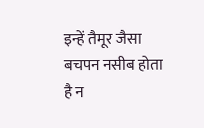इन्हें तैमूर जैसा बचपन नसीब होता है न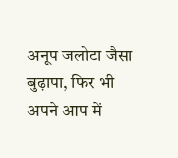अनूप जलोटा जैसा बुढ़ापा, फिर भी अपने आप में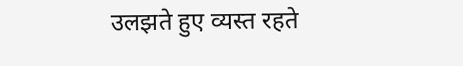उलझते हुए व्यस्त रहते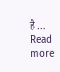है … Read more